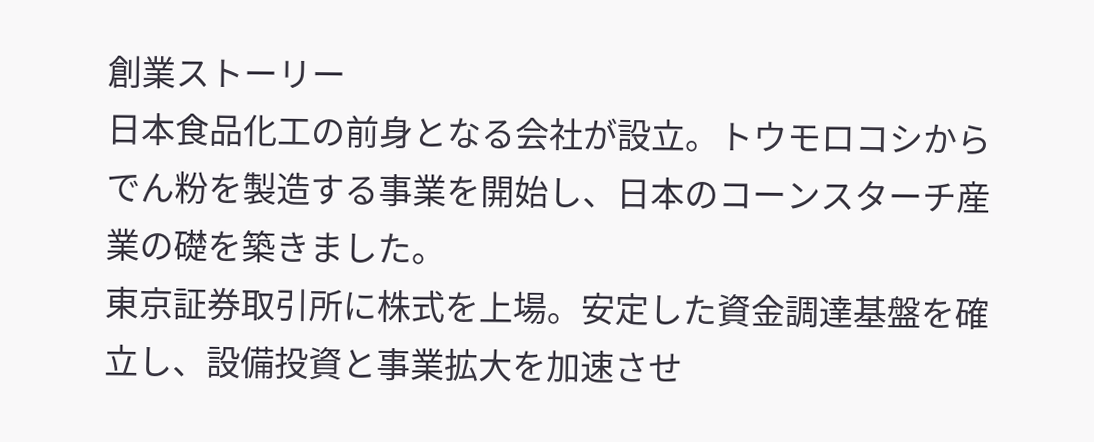創業ストーリー
日本食品化工の前身となる会社が設立。トウモロコシからでん粉を製造する事業を開始し、日本のコーンスターチ産業の礎を築きました。
東京証券取引所に株式を上場。安定した資金調達基盤を確立し、設備投資と事業拡大を加速させ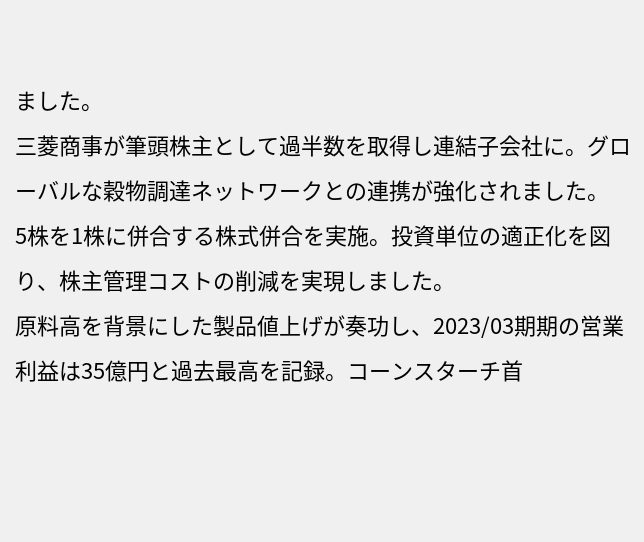ました。
三菱商事が筆頭株主として過半数を取得し連結子会社に。グローバルな穀物調達ネットワークとの連携が強化されました。
5株を1株に併合する株式併合を実施。投資単位の適正化を図り、株主管理コストの削減を実現しました。
原料高を背景にした製品値上げが奏功し、2023/03期期の営業利益は35億円と過去最高を記録。コーンスターチ首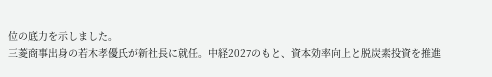位の底力を示しました。
三菱商事出身の若木孝優氏が新社長に就任。中経2027のもと、資本効率向上と脱炭素投資を推進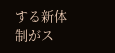する新体制がス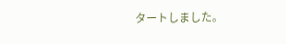タートしました。